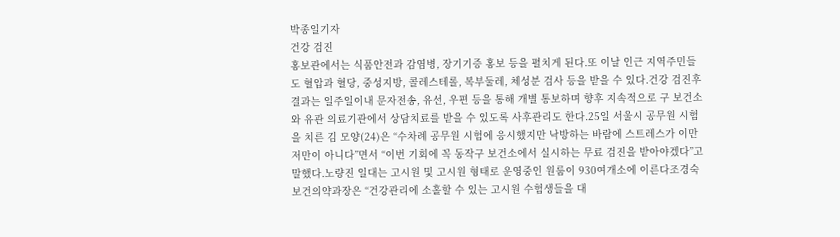박종일기자
건강 검진
홍보관에서는 식품안전과 감염병, 장기기증 홍보 등을 펼치게 된다.또 이날 인근 지역주민들도 혈압과 혈당, 중성지방, 콜레스테롤, 복부둘레, 체성분 검사 등을 받을 수 있다.건강 검진후 결과는 일주일이내 문자전송, 유선, 우편 등을 통해 개별 통보하며 향후 지속적으로 구 보건소와 유관 의료기관에서 상담치료를 받을 수 있도록 사후관리도 한다.25일 서울시 공무원 시험을 치른 김 모양(24)은 “수차례 공무원 시험에 응시했지만 낙방하는 바람에 스트레스가 이만저만이 아니다”면서 “이번 기회에 꼭 동작구 보건소에서 실시하는 무료 검진을 받아야겠다”고 말했다.노량진 일대는 고시원 및 고시원 형태로 운영중인 원룸이 930여개소에 이른다조경숙 보건의약과장은 “건강관리에 소홀할 수 있는 고시원 수험생들을 대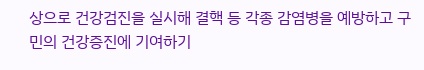상으로 건강검진을 실시해 결핵 등 각종 감염병을 예방하고 구민의 건강증진에 기여하기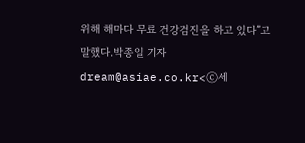위해 해마다 무료 건강검진을 하고 있다”고 말했다.박종일 기자 dream@asiae.co.kr<ⓒ세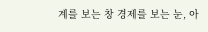계를 보는 창 경제를 보는 눈, 아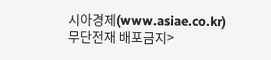시아경제(www.asiae.co.kr) 무단전재 배포금지>